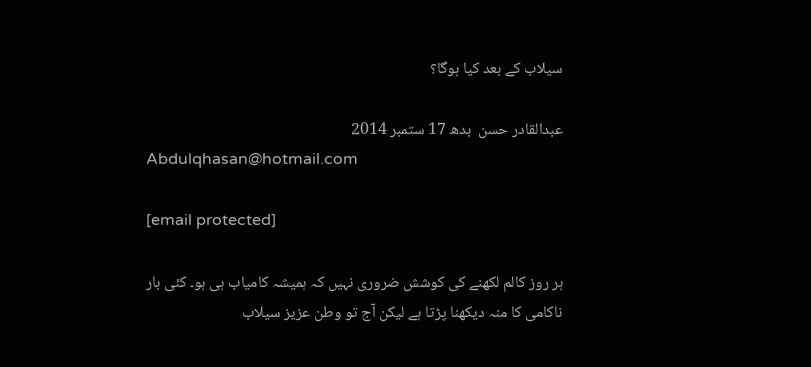سیلاب کے بعد کیا ہوگا؟

عبدالقادر حسن  بدھ 17 ستمبر 2014
Abdulqhasan@hotmail.com

[email protected]

ہر روز کالم لکھنے کی کوشش ضروری نہیں کہ ہمیشہ کامیاب ہی ہو۔ کئی بار ناکامی کا منہ دیکھنا پڑتا ہے لیکن آج تو وطن عزیز سیلاب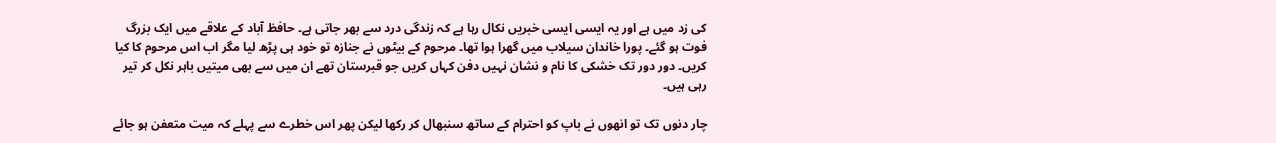کی زد میں ہے اور یہ ایسی ایسی خبریں نکال رہا ہے کہ زندگی درد سے بھر جاتی ہے۔ حافظ آباد کے علاقے میں ایک بزرگ فوت ہو گئے۔ پورا خاندان سیلاب میں گھرا ہوا تھا۔ مرحوم کے بیٹوں نے جنازہ تو خود ہی پڑھ لیا مگر اب اس مرحوم کا کیا کریں۔ دور دور تک خشکی کا نام و نشان نہیں دفن کہاں کریں جو قبرستان تھے ان میں سے بھی میتیں باہر نکل کر تیر رہی ہیں۔

چار دنوں تک تو انھوں نے باپ کو احترام کے ساتھ سنبھال کر رکھا لیکن پھر اس خطرے سے پہلے کہ میت متعفن ہو جائے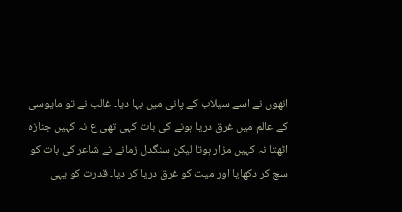انھوں نے اسے سیلاب کے پانی میں بہا دیا۔ غالب نے تو مایوسی کے عالم میں غرق دریا ہونے کی بات کہی تھی ع نہ کہیں جنازہ اٹھتا نہ کہیں مزار ہوتا لیکن سنگدل زمانے نے شاعر کی بات کو سچ کر دکھایا اور میت کو غرق دریا کر دیا۔ قدرت کو یہی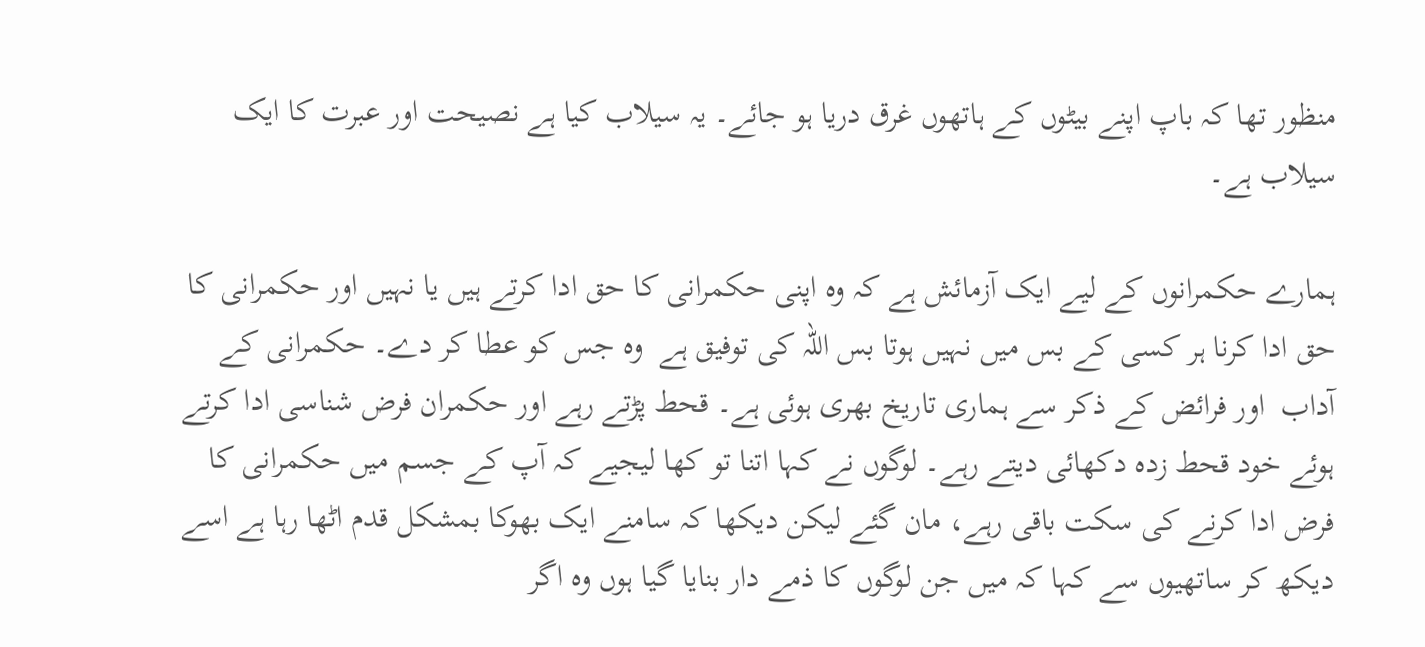منظور تھا کہ باپ اپنے بیٹوں کے ہاتھوں غرق دریا ہو جائے۔ یہ سیلاب کیا ہے نصیحت اور عبرت کا ایک سیلاب ہے۔

ہمارے حکمرانوں کے لیے ایک آزمائش ہے کہ وہ اپنی حکمرانی کا حق ادا کرتے ہیں یا نہیں اور حکمرانی کا حق ادا کرنا ہر کسی کے بس میں نہیں ہوتا بس اللہ کی توفیق ہے  وہ جس کو عطا کر دے۔ حکمرانی کے آداب  اور فرائض کے ذکر سے ہماری تاریخ بھری ہوئی ہے۔ قحط پڑتے رہے اور حکمران فرض شناسی ادا کرتے ہوئے خود قحط زدہ دکھائی دیتے رہے۔ لوگوں نے کہا اتنا تو کھا لیجیے کہ آپ کے جسم میں حکمرانی کا فرض ادا کرنے کی سکت باقی رہے، مان گئے لیکن دیکھا کہ سامنے ایک بھوکا بمشکل قدم اٹھا رہا ہے اسے دیکھ کر ساتھیوں سے کہا کہ میں جن لوگوں کا ذمے دار بنایا گیا ہوں وہ اگر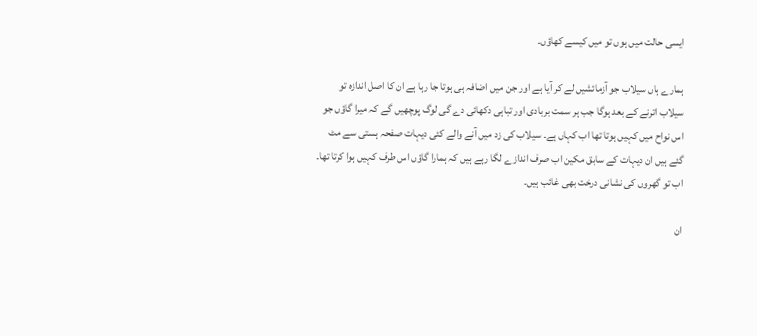ایسی حالت میں ہوں تو میں کیسے کھاؤں۔

ہمارے ہاں سیلاب جو آزمائشیں لے کر آیا ہے اور جن میں اضافہ ہی ہوتا جا رہا ہے ان کا اصل اندازہ تو سیلاب اترنے کے بعد ہوگا جب ہر سمت بربادی اور تباہی دکھائی دے گی لوگ پوچھیں گے کہ میرا گاؤں جو اس نواح میں کہیں ہوتا تھا اب کہاں ہے۔ سیلاب کی زد میں آنے والے کئی دیہات صفحہ ہستی سے مٹ گئے ہیں ان دیہات کے سابق مکین اب صرف اندازے لگا رہے ہیں کہ ہمارا گاؤں اس طرف کہیں ہوا کرتا تھا۔ اب تو گھروں کی نشانی درخت بھی غائب ہیں۔

ان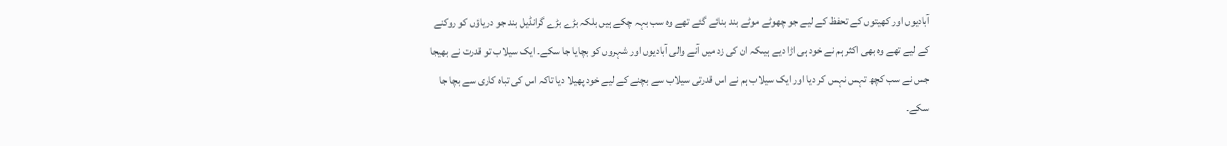آبادیوں اور کھیتوں کے تحفظ کے لیے جو چھوٹے موٹے بند بنائے گئے تھے وہ سب بہہ چکے ہیں بلکہ بڑے بڑے گرانڈیل بند جو دریاؤں کو روکنے کے لیے تھے وہ بھی اکثر ہم نے خود ہی اڑا دیے ہیںکہ ان کی زد میں آنے والی آبادیوں اور شہروں کو بچایا جا سکے۔ ایک سیلاب تو قدرت نے بھیجا جس نے سب کچھ تہس نہس کر دیا اور ایک سیلاب ہم نے اس قدرتی سیلاب سے بچنے کے لیے خود پھیلا دیا تاکہ اس کی تباہ کاری سے بچا جا سکے۔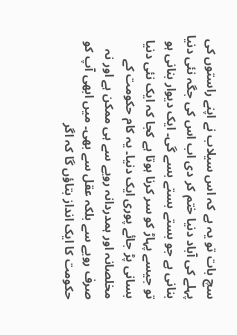سچ بات تو یہ ہے کہ اس سیلاب نے اپنے راستوں کی پہلے کی آباد دنیا ختم کر دی اب اس کی جگہ نئی دنیا بنانی ہے جو بستے بستے بسے گی۔ ایک دیوار بنانی ہو تو جیسے پہاڑ کو سر کرنا ہوتا ہے کجا کہ ایک نئی دنیا بسانی پڑ جائے پوری ایک دنیا۔ یہ کام حکومت کے مخلصانہ اور ہمدردانہ رویے سے ہی ممکن ہے اور نہ صرف رویے سے بلکہ عقل سے بھی۔ میں ابھی آپ کو حکومت کا ایک انداز بتاؤں گا کہ اگر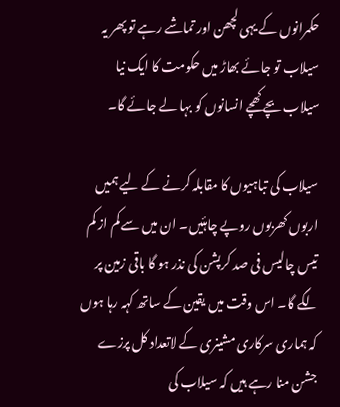حکمرانوں کے یہی لچھن اور تماشے رہے تو پھر یہ سیلاب تو جائے بھاڑ میں حکومت کا ایک نیا سیلاب بچے کھچے انسانوں کو بہا لے جائے گا۔

سیلاب کی تباہیوں کا مقابلہ کرنے کے لیے ہمیں اربوں کھربوں روپے چاہئیں۔ ان میں سے کم از کم تیس چالیس فی صد کرپشن کی نذر ہو گا باقی زمین پر لگے گا۔ اس وقت میں یقین کے ساتھ کہہ رہا ہوں کہ ہماری سرکاری مشینری کے لاتعداد کل پرزے جشن منا رہے ہیں کہ سیلاب کی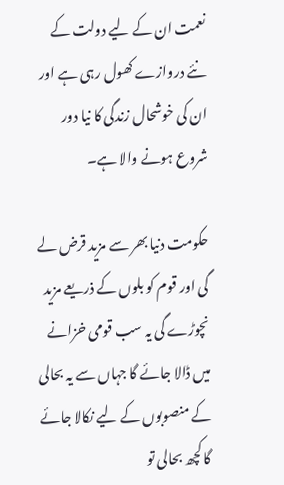نعمت ان کے لیے دولت کے نئے دروازے کھول رہی ہے اور ان کی خوشحال زندگی کا نیا دور شروع ہونے والا ہے۔

حکومت دنیا بھر سے مزید قرض لے گی اور قوم کو بلوں کے ذریعے مزید نچوڑے گی یہ سب قومی خزانے میں ڈالا جائے گا جہاں سے یہ بحالی کے منصوبوں کے لیے نکالا جائے گا کچھ بحالی تو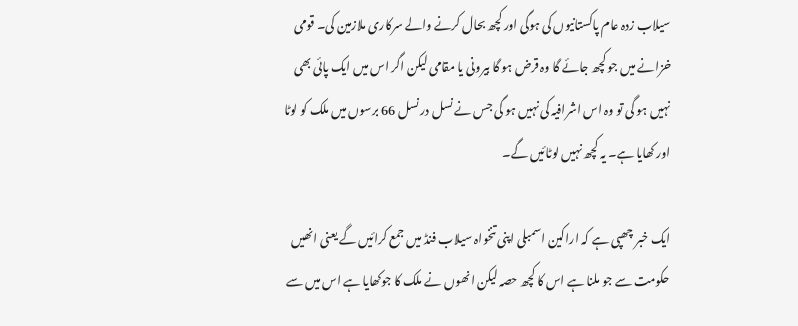سیلاب زدہ عام پاکستانیوں کی ہوگی اور کچھ بحال کرنے والے سرکاری ملازمین کی۔ قومی خزانے میں جو کچھ جائے گا وہ قرض ہو گا بیرونی یا مقامی لیکن اگر اس میں ایک پائی بھی نہیں ہو گی تو وہ اس اشرافیہ کی نہیں ہو گی جس نے نسل در نسل 66 برسوں میں ملک کو لوٹا اور کھایا ہے۔ یہ کچھ نہیں لوٹائیں گے۔

ایک خبر چھپی ہے کہ اراکین اسمبلی اپنی تنخواہ سیلاب فنڈ میں جمع کرائیں گے یعنی انھیں حکومت سے جو ملنا ہے اس کا کچھ حصہ لیکن انھوں نے ملک کا جوکھایا ہے اس میں سے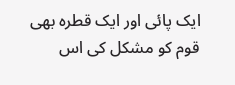ایک پائی اور ایک قطرہ بھی قوم کو مشکل کی اس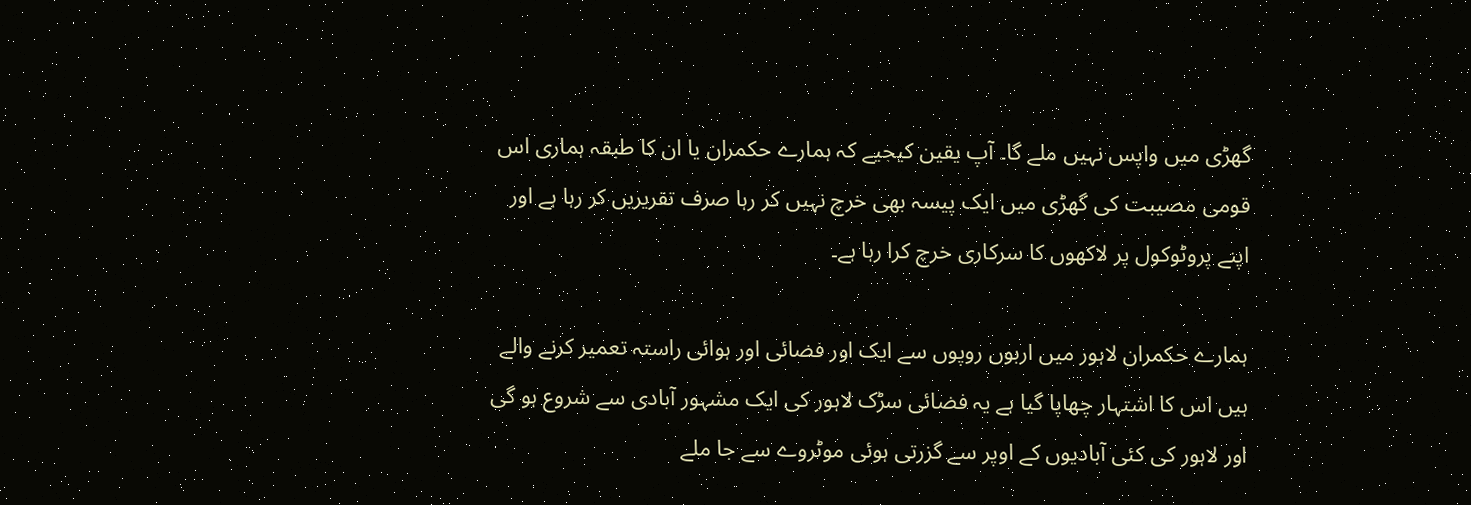گھڑی میں واپس نہیں ملے گا۔ آپ یقین کیجیے کہ ہمارے حکمران یا ان کا طبقہ ہماری اس قومی مصیبت کی گھڑی میں ایک پیسہ بھی خرچ نہیں کر رہا صرف تقریریں کر رہا ہے اور اپنے پروٹوکول پر لاکھوں کا سرکاری خرچ کرا رہا ہے۔

ہمارے حکمران لاہور میں اربوں روپوں سے ایک اور فضائی اور ہوائی راستہ تعمیر کرنے والے ہیں اس کا اشتہار چھاپا گیا ہے یہ فضائی سڑک لاہور کی ایک مشہور آبادی سے شروع ہو گی اور لاہور کی کئی آبادیوں کے اوپر سے گزرتی ہوئی موٹروے سے جا ملے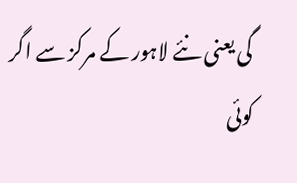گی یعنی نئے لاہور کے مرکز سے اگر کوئی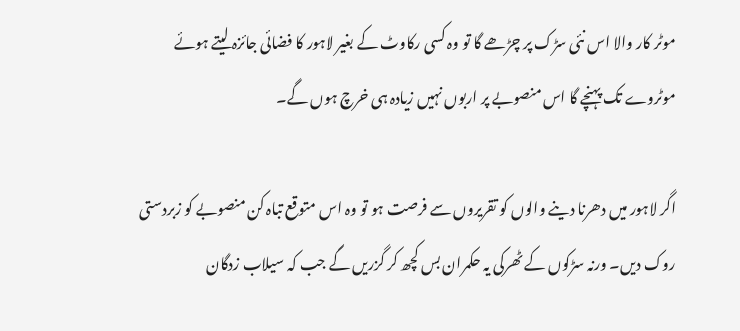موٹر کار والا اس نئی سڑک پر چڑھے گا تو وہ کسی رکاوٹ کے بغیر لاہور کا فضائی جائزہ لیتے ہوئے موٹروے تک پہنچے گا اس منصوبے پر اربوں نہیں زیادہ ہی خرچ ہوں گے۔

اگر لاہور میں دھرنا دینے والوں کو تقریروں سے فرصت ہو تو وہ اس متوقع تباہ کن منصوبے کو زبردستی روک دیں۔ ورنہ سڑکوں کے ٹھرکی یہ حکمران بس کچھ کر گزریں گے جب کہ سیلاب زدگان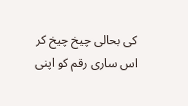کی بحالی چیخ چیخ کر اس ساری رقم کو اپنی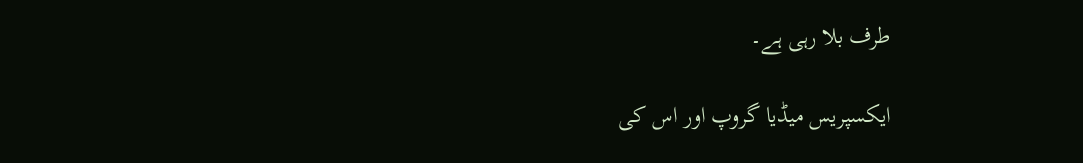طرف بلا رہی ہے۔

ایکسپریس میڈیا گروپ اور اس کی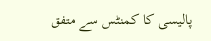پالیسی کا کمنٹس سے متفق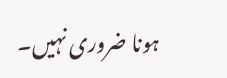ہونا ضروری نہیں۔